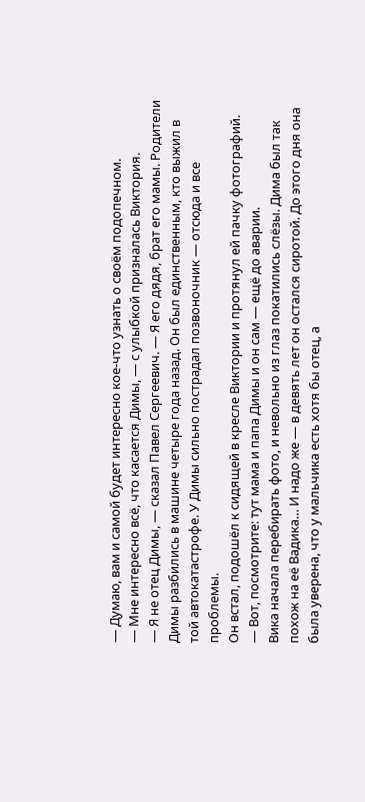— Думаю, вам и самой будет интересно кое‑что узнать о своём подопечном.
— Мне интересно всё, что касается Димы, — с улыбкой призналась Виктория.
— Я не отец Димы, — сказал Павел Сергеевич. — Я его дядя, брат его мамы. Родители Димы разбились в машине четыре года назад. Он был единственным, кто выжил в той автокатастрофе. У Димы сильно пострадал позвоночник — отсюда и все проблемы.
Он встал, подошёл к сидящей в кресле Виктории и протянул ей пачку фотографий.
— Вот, посмотрите: тут мама и папа Димы и он сам — ещё до аварии.
Вика начала перебирать фото, и невольно из глаз покатились слёзы. Дима был так похож на её Вадика… И надо же — в девять лет он остался сиротой. До этого дня она была уверена, что у мальчика есть хотя бы отец, а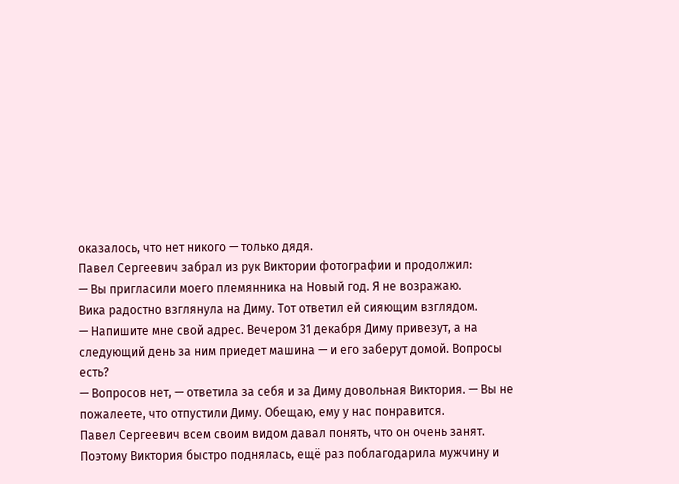оказалось, что нет никого — только дядя.
Павел Сергеевич забрал из рук Виктории фотографии и продолжил:
— Вы пригласили моего племянника на Новый год. Я не возражаю.
Вика радостно взглянула на Диму. Тот ответил ей сияющим взглядом.
— Напишите мне свой адрес. Вечером 31 декабря Диму привезут, а на следующий день за ним приедет машина — и его заберут домой. Вопросы есть?
— Вопросов нет, — ответила за себя и за Диму довольная Виктория. — Вы не пожалеете, что отпустили Диму. Обещаю, ему у нас понравится.
Павел Сергеевич всем своим видом давал понять, что он очень занят. Поэтому Виктория быстро поднялась, ещё раз поблагодарила мужчину и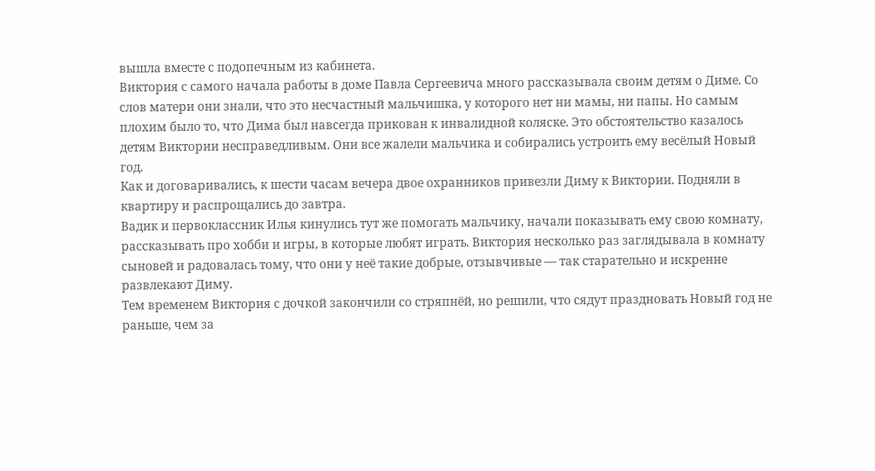вышла вместе с подопечным из кабинета.
Виктория с самого начала работы в доме Павла Сергеевича много рассказывала своим детям о Диме. Со слов матери они знали, что это несчастный мальчишка, у которого нет ни мамы, ни папы. Но самым плохим было то, что Дима был навсегда прикован к инвалидной коляске. Это обстоятельство казалось детям Виктории несправедливым. Они все жалели мальчика и собирались устроить ему весёлый Новый год.
Как и договаривались, к шести часам вечера двое охранников привезли Диму к Виктории. Подняли в квартиру и распрощались до завтра.
Вадик и первоклассник Илья кинулись тут же помогать мальчику, начали показывать ему свою комнату, рассказывать про хобби и игры, в которые любят играть. Виктория несколько раз заглядывала в комнату сыновей и радовалась тому, что они у неё такие добрые, отзывчивые — так старательно и искренне развлекают Диму.
Тем временем Виктория с дочкой закончили со стряпнёй, но решили, что сядут праздновать Новый год не раньше, чем за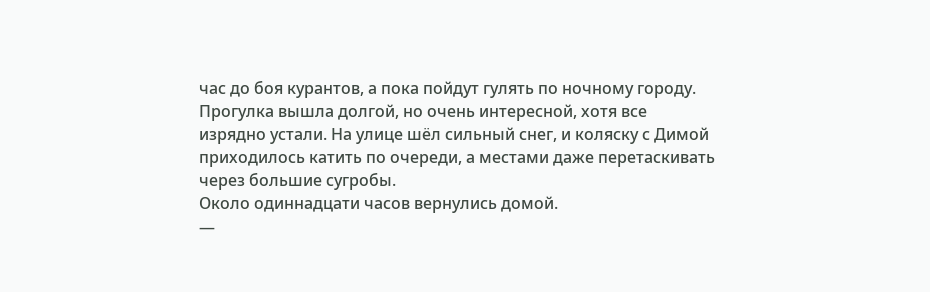час до боя курантов, а пока пойдут гулять по ночному городу.
Прогулка вышла долгой, но очень интересной, хотя все изрядно устали. На улице шёл сильный снег, и коляску с Димой приходилось катить по очереди, а местами даже перетаскивать через большие сугробы.
Около одиннадцати часов вернулись домой.
—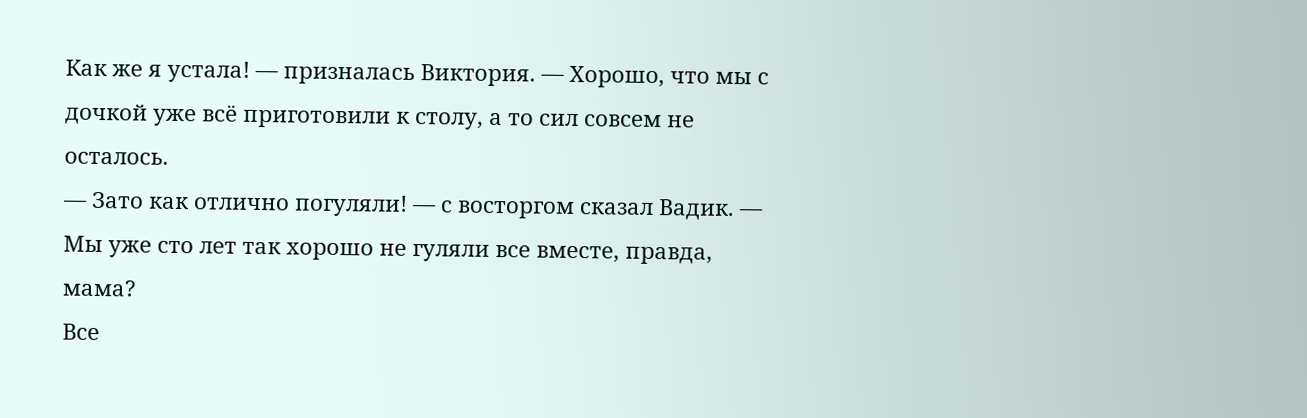Как же я устала! — призналась Виктория. — Хорошо, что мы с дочкой уже всё приготовили к столу, а то сил совсем не осталось.
— Зато как отлично погуляли! — с восторгом сказал Вадик. — Мы уже сто лет так хорошо не гуляли все вместе, правда, мама?
Все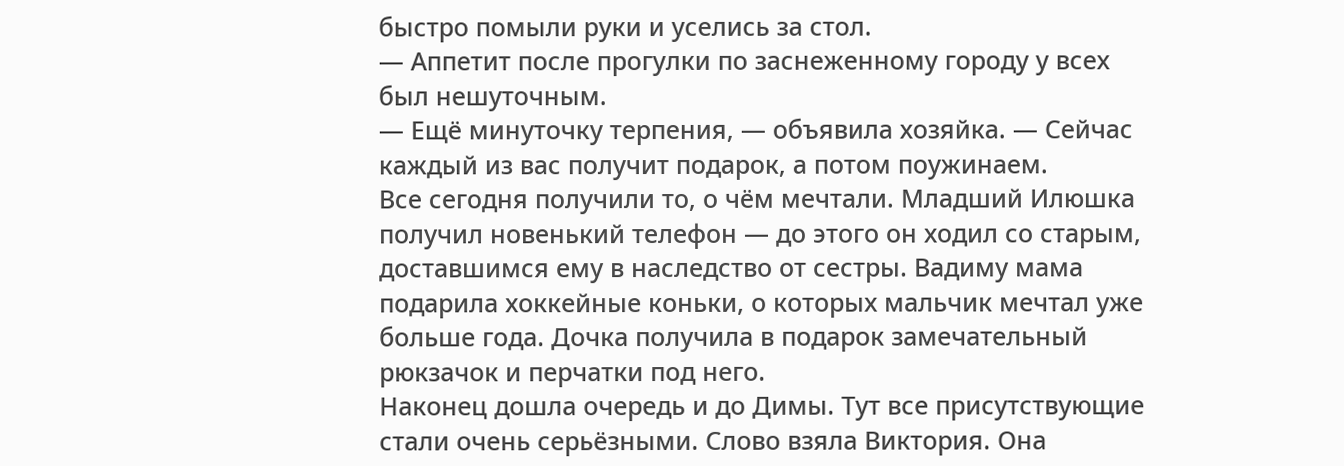быстро помыли руки и уселись за стол.
— Аппетит после прогулки по заснеженному городу у всех был нешуточным.
— Ещё минуточку терпения, — объявила хозяйка. — Сейчас каждый из вас получит подарок, а потом поужинаем.
Все сегодня получили то, о чём мечтали. Младший Илюшка получил новенький телефон — до этого он ходил со старым, доставшимся ему в наследство от сестры. Вадиму мама подарила хоккейные коньки, о которых мальчик мечтал уже больше года. Дочка получила в подарок замечательный рюкзачок и перчатки под него.
Наконец дошла очередь и до Димы. Тут все присутствующие стали очень серьёзными. Слово взяла Виктория. Она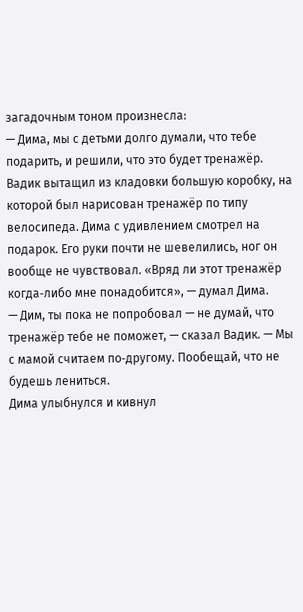загадочным тоном произнесла:
— Дима, мы с детьми долго думали, что тебе подарить, и решили, что это будет тренажёр.
Вадик вытащил из кладовки большую коробку, на которой был нарисован тренажёр по типу велосипеда. Дима с удивлением смотрел на подарок. Его руки почти не шевелились, ног он вообще не чувствовал. «Вряд ли этот тренажёр когда‑либо мне понадобится», — думал Дима.
— Дим, ты пока не попробовал — не думай, что тренажёр тебе не поможет, — сказал Вадик. — Мы с мамой считаем по‑другому. Пообещай, что не будешь лениться.
Дима улыбнулся и кивнул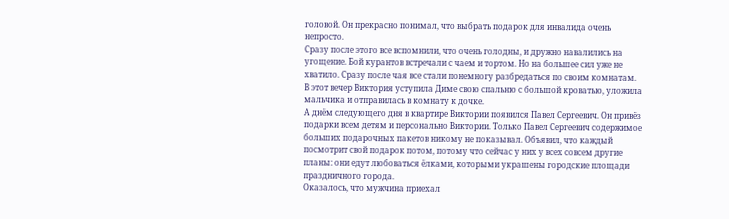головой. Он прекрасно понимал, что выбрать подарок для инвалида очень непросто.
Сразу после этого все вспомнили, что очень голодны, и дружно навалились на угощение. Бой курантов встречали с чаем и тортом. Но на большее сил уже не хватило. Сразу после чая все стали понемногу разбредаться по своим комнатам.
В этот вечер Виктория уступила Диме свою спальню с большой кроватью, уложила мальчика и отправилась в комнату к дочке.
А днём следующего дня в квартире Виктории появился Павел Сергеевич. Он привёз подарки всем детям и персонально Виктории. Только Павел Сергеевич содержимое больших подарочных пакетов никому не показывал. Объявил, что каждый посмотрит свой подарок потом, потому что сейчас у них у всех совсем другие планы: они едут любоваться ёлками, которыми украшены городские площади праздничного города.
Оказалось, что мужчина приехал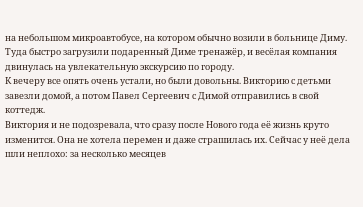на небольшом микроавтобусе, на котором обычно возили в больнице Диму. Туда быстро загрузили подаренный Диме тренажёр, и весёлая компания двинулась на увлекательную экскурсию по городу.
К вечеру все опять очень устали, но были довольны. Викторию с детьми завезли домой, а потом Павел Сергеевич с Димой отправились в свой коттедж.
Виктория и не подозревала, что сразу после Нового года её жизнь круто изменится. Она не хотела перемен и даже страшилась их. Сейчас у неё дела шли неплохо: за несколько месяцев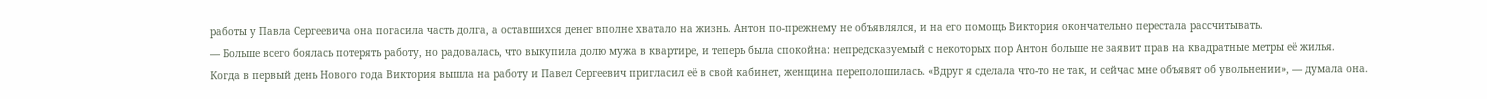работы у Павла Сергеевича она погасила часть долга, а оставшихся денег вполне хватало на жизнь. Антон по‑прежнему не объявлялся, и на его помощь Виктория окончательно перестала рассчитывать.
— Больше всего боялась потерять работу, но радовалась, что выкупила долю мужа в квартире, и теперь была спокойна: непредсказуемый с некоторых пор Антон больше не заявит прав на квадратные метры её жилья.
Когда в первый день Нового года Виктория вышла на работу и Павел Сергеевич пригласил её в свой кабинет, женщина переполошилась. «Вдруг я сделала что‑то не так, и сейчас мне объявят об увольнении», — думала она.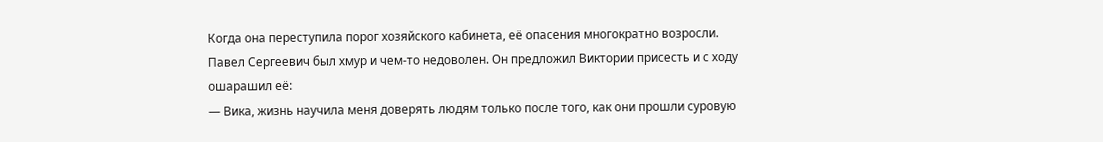Когда она переступила порог хозяйского кабинета, её опасения многократно возросли. Павел Сергеевич был хмур и чем‑то недоволен. Он предложил Виктории присесть и с ходу ошарашил её:
— Вика, жизнь научила меня доверять людям только после того, как они прошли суровую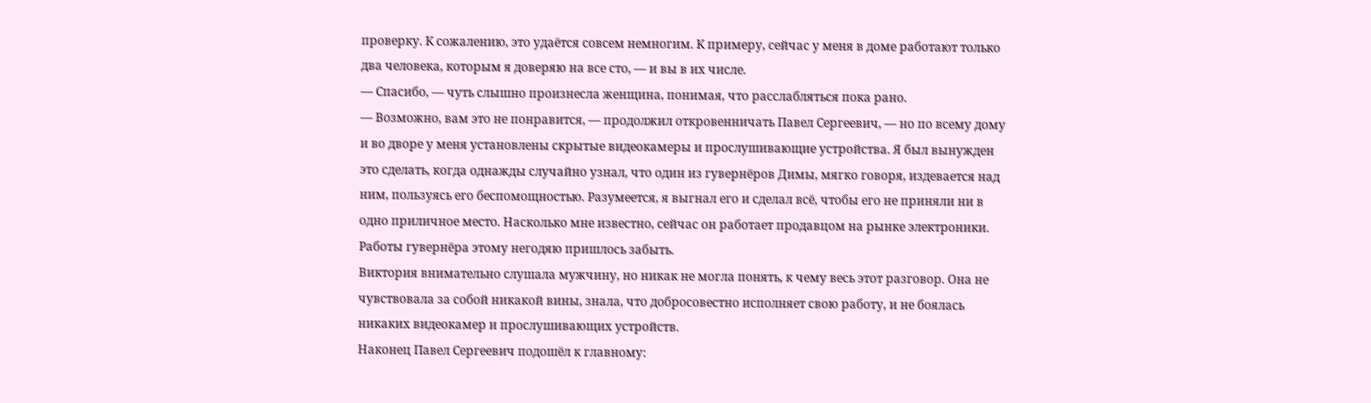проверку. К сожалению, это удаётся совсем немногим. К примеру, сейчас у меня в доме работают только два человека, которым я доверяю на все сто, — и вы в их числе.
— Спасибо, — чуть слышно произнесла женщина, понимая, что расслабляться пока рано.
— Возможно, вам это не понравится, — продолжил откровенничать Павел Сергеевич, — но по всему дому и во дворе у меня установлены скрытые видеокамеры и прослушивающие устройства. Я был вынужден это сделать, когда однажды случайно узнал, что один из гувернёров Димы, мягко говоря, издевается над ним, пользуясь его беспомощностью. Разумеется, я выгнал его и сделал всё, чтобы его не приняли ни в одно приличное место. Насколько мне известно, сейчас он работает продавцом на рынке электроники. Работы гувернёра этому негодяю пришлось забыть.
Виктория внимательно слушала мужчину, но никак не могла понять, к чему весь этот разговор. Она не чувствовала за собой никакой вины, знала, что добросовестно исполняет свою работу, и не боялась никаких видеокамер и прослушивающих устройств.
Наконец Павел Сергеевич подошёл к главному: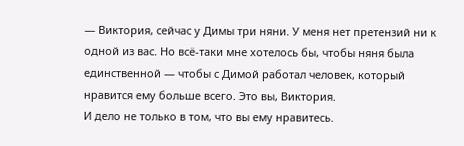— Виктория, сейчас у Димы три няни. У меня нет претензий ни к одной из вас. Но всё‑таки мне хотелось бы, чтобы няня была единственной — чтобы с Димой работал человек, который нравится ему больше всего. Это вы, Виктория.
И дело не только в том, что вы ему нравитесь.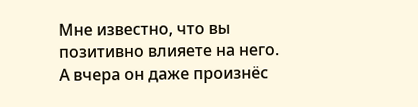Мне известно, что вы позитивно влияете на него. А вчера он даже произнёс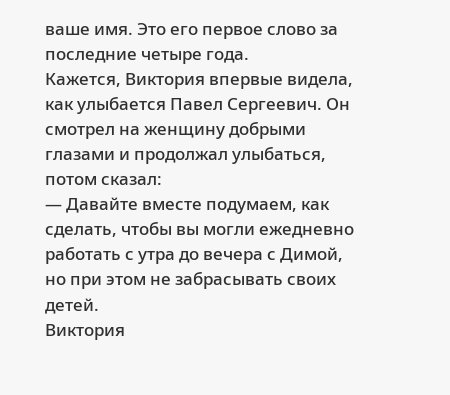ваше имя. Это его первое слово за последние четыре года.
Кажется, Виктория впервые видела, как улыбается Павел Сергеевич. Он смотрел на женщину добрыми глазами и продолжал улыбаться, потом сказал:
— Давайте вместе подумаем, как сделать, чтобы вы могли ежедневно работать с утра до вечера с Димой, но при этом не забрасывать своих детей.
Виктория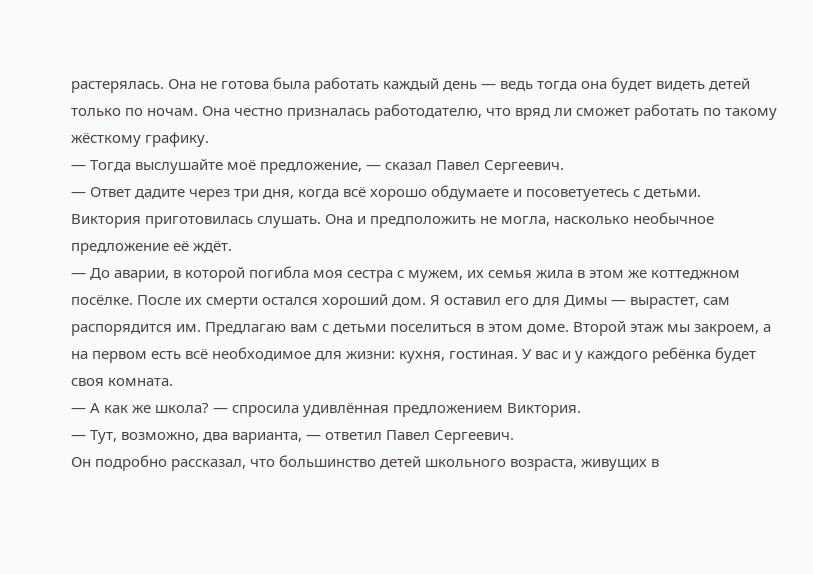растерялась. Она не готова была работать каждый день — ведь тогда она будет видеть детей только по ночам. Она честно призналась работодателю, что вряд ли сможет работать по такому жёсткому графику.
— Тогда выслушайте моё предложение, — сказал Павел Сергеевич.
— Ответ дадите через три дня, когда всё хорошо обдумаете и посоветуетесь с детьми.
Виктория приготовилась слушать. Она и предположить не могла, насколько необычное предложение её ждёт.
— До аварии, в которой погибла моя сестра с мужем, их семья жила в этом же коттеджном посёлке. После их смерти остался хороший дом. Я оставил его для Димы — вырастет, сам распорядится им. Предлагаю вам с детьми поселиться в этом доме. Второй этаж мы закроем, а на первом есть всё необходимое для жизни: кухня, гостиная. У вас и у каждого ребёнка будет своя комната.
— А как же школа? — спросила удивлённая предложением Виктория.
— Тут, возможно, два варианта, — ответил Павел Сергеевич.
Он подробно рассказал, что большинство детей школьного возраста, живущих в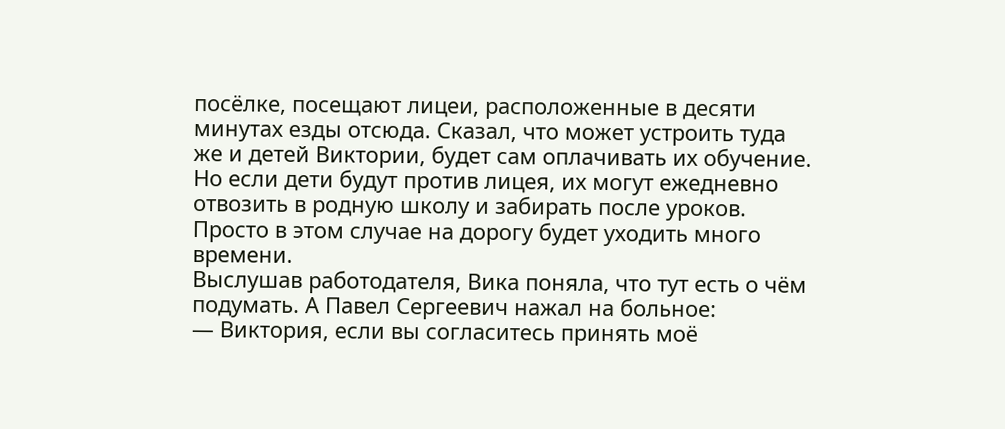посёлке, посещают лицеи, расположенные в десяти минутах езды отсюда. Сказал, что может устроить туда же и детей Виктории, будет сам оплачивать их обучение. Но если дети будут против лицея, их могут ежедневно отвозить в родную школу и забирать после уроков. Просто в этом случае на дорогу будет уходить много времени.
Выслушав работодателя, Вика поняла, что тут есть о чём подумать. А Павел Сергеевич нажал на больное:
— Виктория, если вы согласитесь принять моё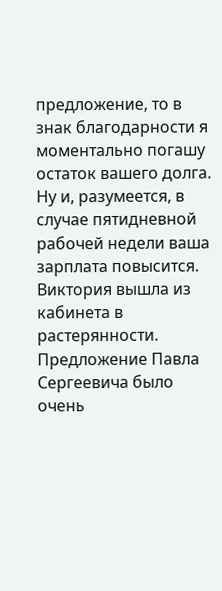предложение, то в знак благодарности я моментально погашу остаток вашего долга. Ну и, разумеется, в случае пятидневной рабочей недели ваша зарплата повысится.
Виктория вышла из кабинета в растерянности. Предложение Павла Сергеевича было очень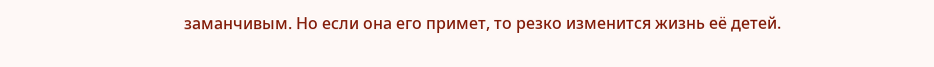заманчивым. Но если она его примет, то резко изменится жизнь её детей.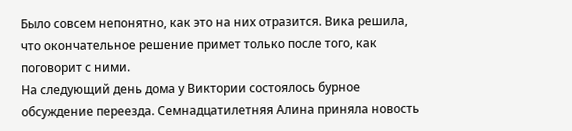Было совсем непонятно, как это на них отразится. Вика решила, что окончательное решение примет только после того, как поговорит с ними.
На следующий день дома у Виктории состоялось бурное обсуждение переезда. Семнадцатилетняя Алина приняла новость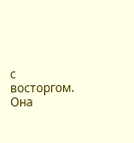с восторгом. Она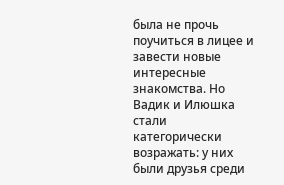была не прочь поучиться в лицее и завести новые интересные знакомства. Но Вадик и Илюшка стали категорически возражать: у них были друзья среди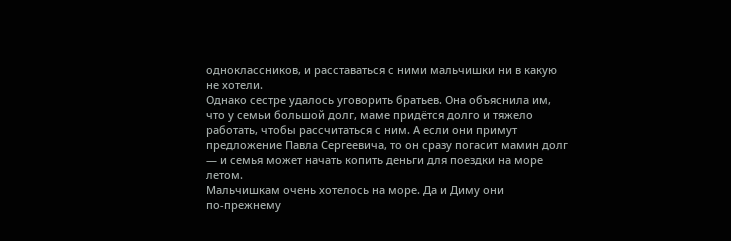одноклассников, и расставаться с ними мальчишки ни в какую не хотели.
Однако сестре удалось уговорить братьев. Она объяснила им, что у семьи большой долг, маме придётся долго и тяжело работать, чтобы рассчитаться с ним. А если они примут предложение Павла Сергеевича, то он сразу погасит мамин долг — и семья может начать копить деньги для поездки на море летом.
Мальчишкам очень хотелось на море. Да и Диму они по‑прежнему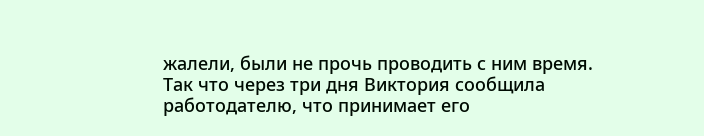жалели, были не прочь проводить с ним время.
Так что через три дня Виктория сообщила работодателю, что принимает его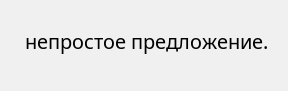непростое предложение.